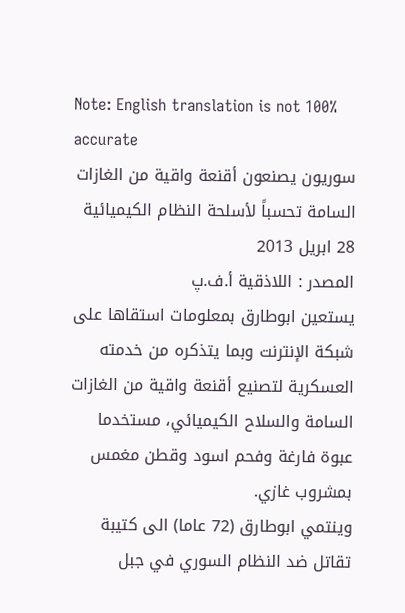Note: English translation is not 100% accurate
سوريون يصنعون أقنعة واقية من الغازات السامة تحسباً لأسلحة النظام الكيميائية
28 ابريل 2013
المصدر : اللاذقية أ.ف.پ
يستعين ابوطارق بمعلومات استقاها على شبكة الإنترنت وبما يتذكره من خدمته العسكرية لتصنيع أقنعة واقية من الغازات السامة والسلاح الكيميائي، مستخدما عبوة فارغة وفحم اسود وقطن مغمس بمشروب غازي.
وينتمي ابوطارق (72 عاما) الى كتيبة تقاتل ضد النظام السوري في جبل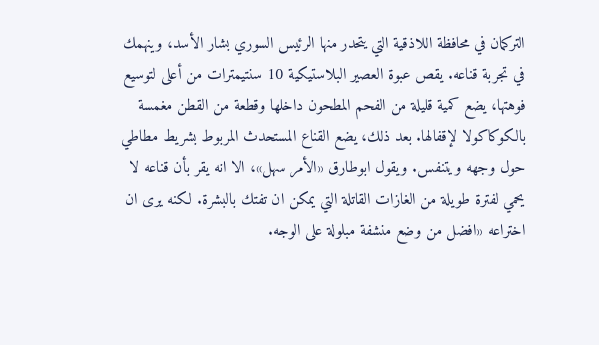التركمان في محافظة اللاذقية التي يتحدر منها الرئيس السوري بشار الأسد، وينهمك في تجربة قناعه. يقص عبوة العصير البلاستيكية 10 سنتيمترات من أعلى لتوسيع فوهتها، يضع كمية قليلة من الفحم المطحون داخلها وقطعة من القطن مغمسة بالكوكاكولا لإقفالها. بعد ذلك، يضع القناع المستحدث المربوط بشريط مطاطي حول وجهه ويتنفس. ويقول ابوطارق «الأمر سهل»، الا انه يقر بأن قناعه لا يحمي لفترة طويلة من الغازات القاتلة التي يمكن ان تفتك بالبشرة. لكنه يرى ان اختراعه «افضل من وضع منشفة مبلولة على الوجه.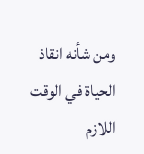ومن شأنه انقاذ الحياة في الوقت اللازم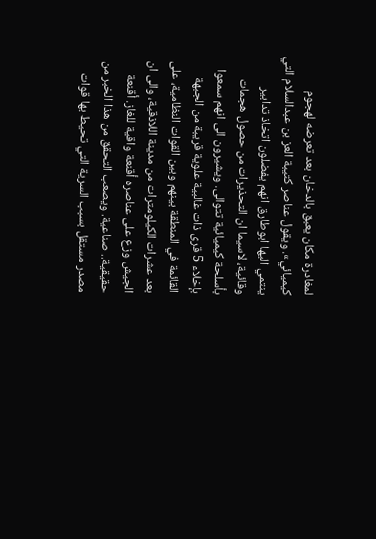لمغادرة مكان يعبق بالدخان بعد تعرضه لهجوم كيميائي». ويقول عناصر كتيبة العز بن عبدالسلام التي ينتمي اليها ابوطارق انهم يفضلون اتخاذ تدابير وقائية، لاسيما ان التحذيرات من حصول هجمات بأسلحة كيميائية تتوالى. ويشيرون الى انهم سمعوا بإخلاء 5 قرى ذات غالبية علوية قريبة من الجبهة القائمة في المنطقة بينهم وبين القوات النظامية، على بعد عشرات الكيلومترات من مدينة اللاذقية، والى ان الجيش وزع على عناصره أقنعة واقية للغاز. أقنعة حقيقية.. صناعية. ويصعب التحقق من هذا الخبر من مصدر مستقل بسبب السرية التي تحيط بها قوات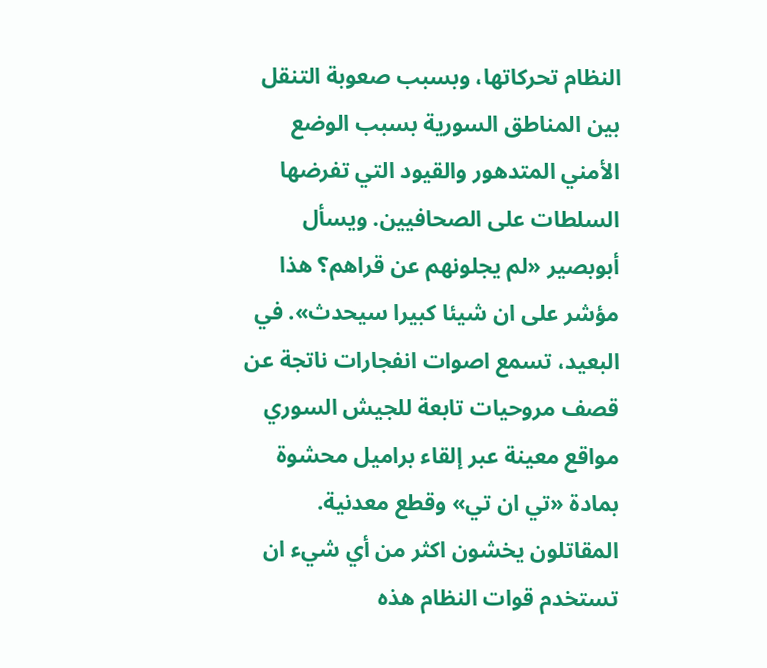النظام تحركاتها، وبسبب صعوبة التنقل بين المناطق السورية بسبب الوضع الأمني المتدهور والقيود التي تفرضها السلطات على الصحافيين. ويسأل أبوبصير «لم يجلونهم عن قراهم؟ هذا مؤشر على ان شيئا كبيرا سيحدث». في البعيد، تسمع اصوات انفجارات ناتجة عن قصف مروحيات تابعة للجيش السوري مواقع معينة عبر إلقاء براميل محشوة بمادة «تي ان تي» وقطع معدنية. المقاتلون يخشون اكثر من أي شيء ان تستخدم قوات النظام هذه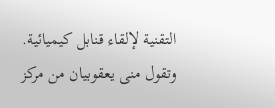التقنية لإلقاء قنابل كيميائية. وتقول منى يعقوبيان من مركز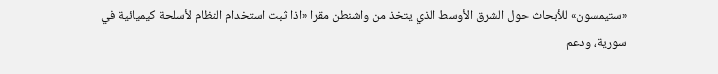«ستيمسون» للأبحاث حول الشرق الأوسط الذي يتخذ من واشنطن مقرا «اذا ثبت استخدام النظام لأسلحة كيميائية في سورية، ودعم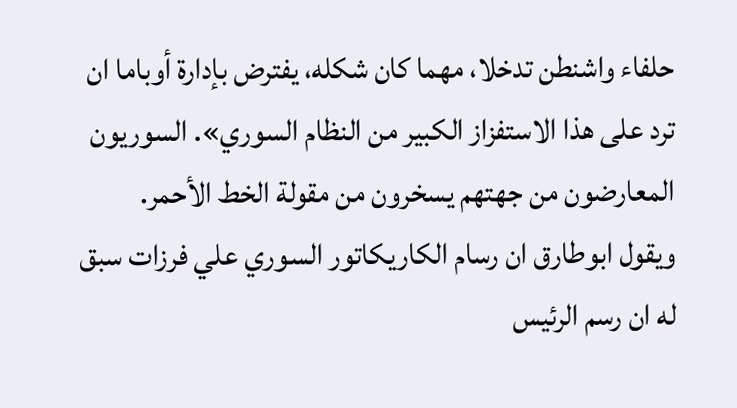حلفاء واشنطن تدخلا، مهما كان شكله، يفترض بإدارة أوباما ان ترد على هذا الاستفزاز الكبير من النظام السوري». السوريون المعارضون من جهتهم يسخرون من مقولة الخط الأحمر.
ويقول ابوطارق ان رسام الكاريكاتور السوري علي فرزات سبق له ان رسم الرئيس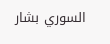السوري بشار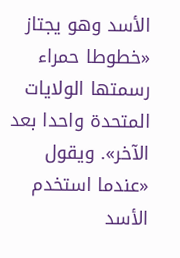الأسد وهو يجتاز «خطوطا حمراء رسمتها الولايات المتحدة واحدا بعد الآخر». ويقول «عندما استخدم الأسد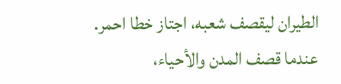الطيران ليقصف شعبه، اجتاز خطا احمر. عندما قصف المدن والأحياء،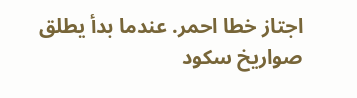اجتاز خطا احمر. عندما بدأ يطلق صواريخ سكود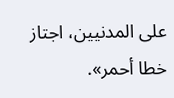على المدنيين، اجتاز خطا أحمر».